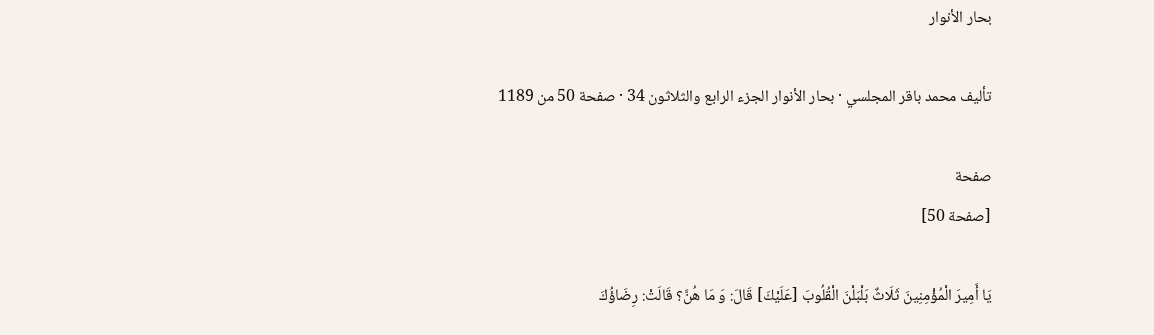بحار الأنوار

تأليف محمد باقر المجلسي · بحار الأنوار الجزء الرابع والثلاثون 34 · صفحة 50 من 1189

صفحة
[صفحة 50]

يَا أَمِيرَ الْمُؤْمِنِينَ ثَلَاثٌ بَلْبَلْنَ الْقُلُوبَ [عَلَيْكَ] قَالَ: وَ مَا هُنَّ؟ قَالَتْ: رِضَاؤُكَ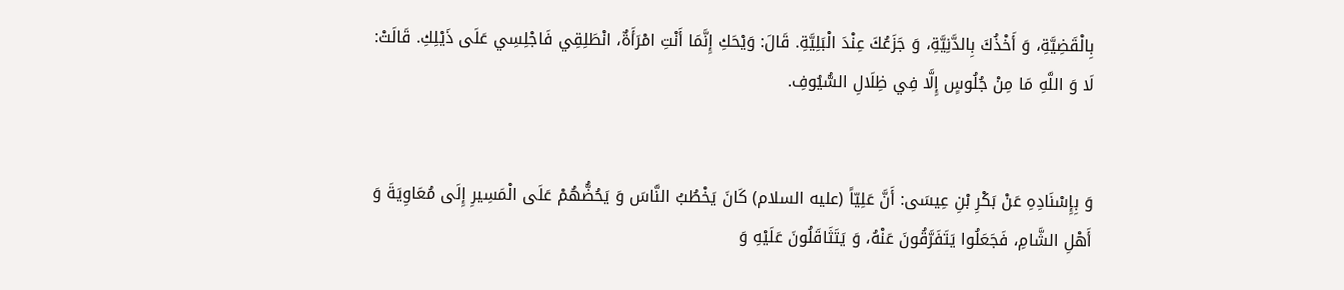بِالْقَضِيَّةِ، وَ أَخْذُكَ بِالدَّنِيَّةِ، وَ جَزَعُكَ عِنْدَ الْبَلِيَّةِ. قَالَ: وَيْحَكِ إِنَّمَا أَنْتِ امْرَأَةٌ، انْطَلِقِي فَاجْلِسِي عَلَى ذَيْلِكِ. قَالَتْ: لَا وَ اللَّهِ مَا مِنْ جُلُوسٍ إِلَّا فِي ظِلَالِ السُّيُوفِ.


وَ بِإِسْنَادِهِ عَنْ بَكْرِ بْنِ عِيسَى: أَنَّ عَلِيّاً (عليه السلام) كَانَ يَخْطُبُ النَّاسَ وَ يَحُضُّهُمْ عَلَى الْمَسِيرِ إِلَى مُعَاوِيَةَ وَ أَهْلِ الشَّامِ، فَجَعَلُوا يَتَفَرَّقُونَ عَنْهُ، وَ يَتَثَاقَلُونَ عَلَيْهِ وَ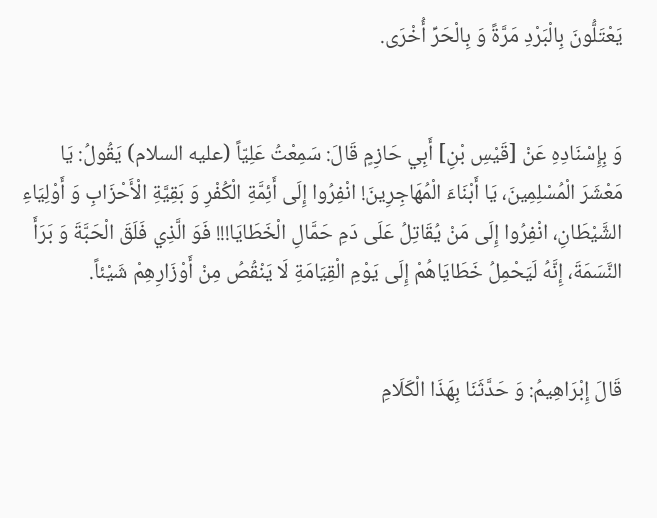يَعْتَلُّونَ بِالْبَرْدِ مَرَّةً وَ بِالْحَرِّ أُخْرَى.


وَ بِإِسْنَادِهِ عَنْ [قَيْسِ بْنِ] أَبِي حَازِمٍ قَالَ: سَمِعْتُ عَلِيّاً (عليه السلام) يَقُولُ: يَا مَعْشَرَ الْمُسْلِمِينَ، يَا أَبْنَاءَ الْمُهَاجِرِينَ! انْفِرُوا إِلَى أَئِمَّةِ الْكُفْرِ وَ بَقِيَّةِ الْأَحْزَابِ وَ أَوْلِيَاءِ الشَّيْطَانِ، انْفِرُوا إِلَى مَنْ يُقَاتِلُ عَلَى دَمِ حَمَّالِ الْخَطَايَا!!! فَوَ الَّذِي فَلَقَ الْحَبَّةَ وَ بَرَأَ النَّسَمَةَ، إِنَّهُ لَيَحْمِلُ خَطَايَاهُمْ إِلَى يَوْمِ الْقِيَامَةِ لَا يَنْقُصُ مِنْ أَوْزَارِهِمْ شَيْئاً.


قَالَ إِبْرَاهِيمُ: وَ حَدَّثَنَا بِهَذَا الْكَلَامِ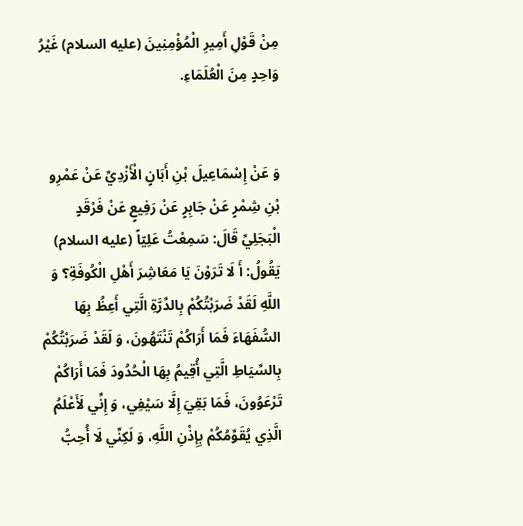مِنْ قَوْلِ أَمِيرِ الْمُؤْمِنِينَ (عليه السلام) غَيْرُ وَاحِدٍ مِنَ الْعُلَمَاءِ.


وَ عَنْ إِسْمَاعِيلَ بْنِ أَبَانٍ الْأَزْدِيِّ عَنْ عَمْرِو بْنِ شِمْرٍ عَنْ جَابِرٍ عَنْ رَفِيعٍ عَنْ فَرْقَدٍ الْبَجَلِيِّ قَالَ: سَمِعْتُ عَلِيّاً (عليه السلام) يَقُولُ: أَ لَا تَرَوْنَ يَا مَعَاشِرَ أَهْلِ الْكُوفَةِ؟ وَ اللَّهِ لَقَدْ ضَرَبْتُكُمْ بِالدِّرَّةِ الَّتِي أَعِظُ بِهَا السُّفَهَاءَ فَمَا أَرَاكُمْ تَنْتَهُونَ، وَ لَقَدْ ضَرَبْتُكُمْ بِالسِّيَاطِ الَّتِي أُقِيمُ بِهَا الْحُدُودَ فَمَا أَرَاكُمْ تَرْعَوُونَ، فَمَا بَقِيَ إِلَّا سَيْفِي، وَ إِنِّي لَأَعْلَمُ الَّذِي يُقَوِّمُكُمْ بِإِذْنِ اللَّهِ، وَ لَكِنِّي لَا أُحِبُّ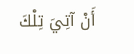أَنْ آتِيَ تِلْكَ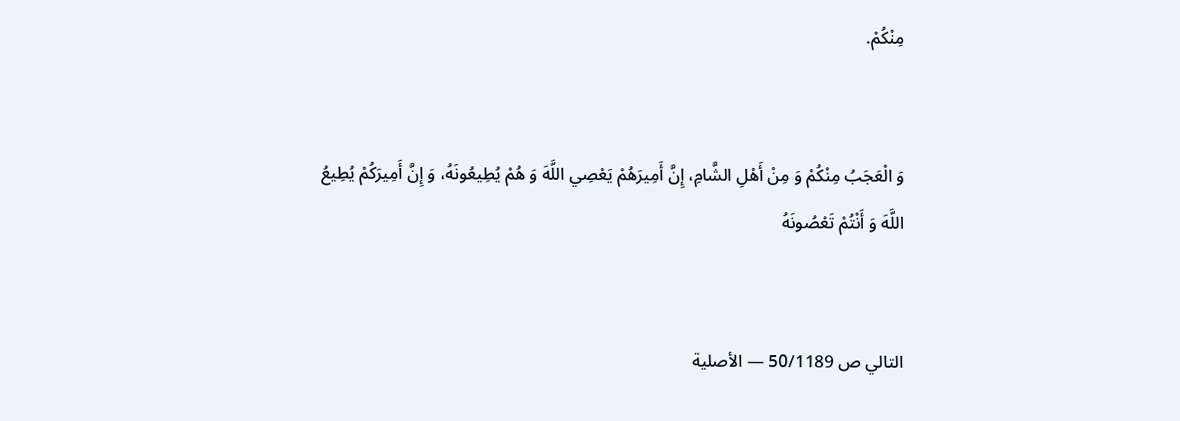مِنْكُمْ.


وَ الْعَجَبُ مِنْكُمْ وَ مِنْ أَهْلِ الشَّامِ، إِنَّ أَمِيرَهُمْ يَعْصِي اللَّهَ وَ هُمْ يُطِيعُونَهُ، وَ إِنَّ أَمِيرَكُمْ يُطِيعُ اللَّهَ وَ أَنْتُمْ تَعْصُونَهُ


التالي ص 50/1189 — الأصلية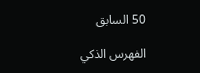50 السابق

الفهرس الذكي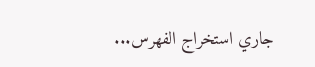جاري استخراج الفهرس...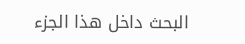البحث داخل هذا الجزء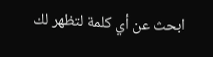ابحث عن أي كلمة لتظهر لك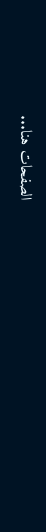الصفحات هنا...